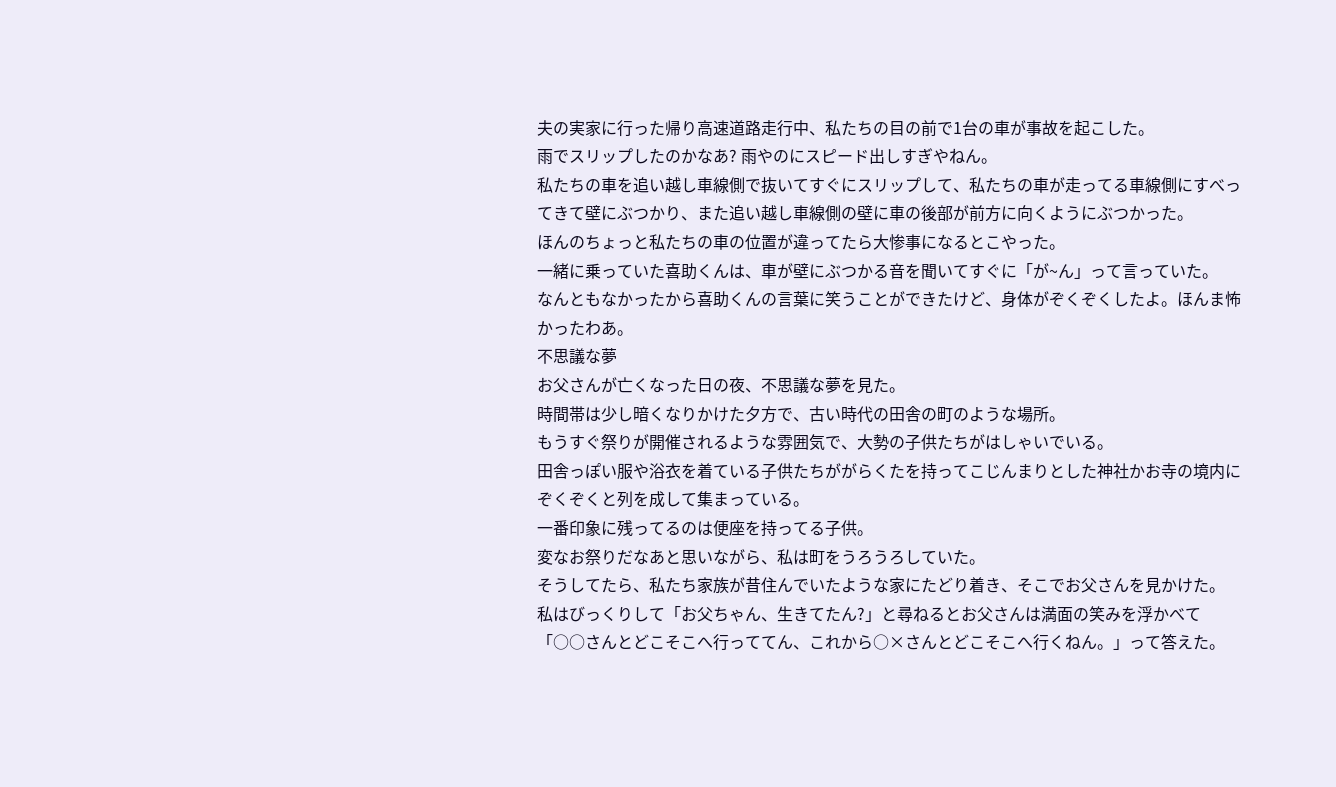夫の実家に行った帰り高速道路走行中、私たちの目の前で1台の車が事故を起こした。
雨でスリップしたのかなあ? 雨やのにスピード出しすぎやねん。
私たちの車を追い越し車線側で抜いてすぐにスリップして、私たちの車が走ってる車線側にすべってきて壁にぶつかり、また追い越し車線側の壁に車の後部が前方に向くようにぶつかった。
ほんのちょっと私たちの車の位置が違ってたら大惨事になるとこやった。
一緒に乗っていた喜助くんは、車が壁にぶつかる音を聞いてすぐに「が~ん」って言っていた。
なんともなかったから喜助くんの言葉に笑うことができたけど、身体がぞくぞくしたよ。ほんま怖かったわあ。
不思議な夢
お父さんが亡くなった日の夜、不思議な夢を見た。
時間帯は少し暗くなりかけた夕方で、古い時代の田舎の町のような場所。
もうすぐ祭りが開催されるような雰囲気で、大勢の子供たちがはしゃいでいる。
田舎っぽい服や浴衣を着ている子供たちががらくたを持ってこじんまりとした神社かお寺の境内にぞくぞくと列を成して集まっている。
一番印象に残ってるのは便座を持ってる子供。
変なお祭りだなあと思いながら、私は町をうろうろしていた。
そうしてたら、私たち家族が昔住んでいたような家にたどり着き、そこでお父さんを見かけた。
私はびっくりして「お父ちゃん、生きてたん?」と尋ねるとお父さんは満面の笑みを浮かべて「○○さんとどこそこへ行っててん、これから○×さんとどこそこへ行くねん。」って答えた。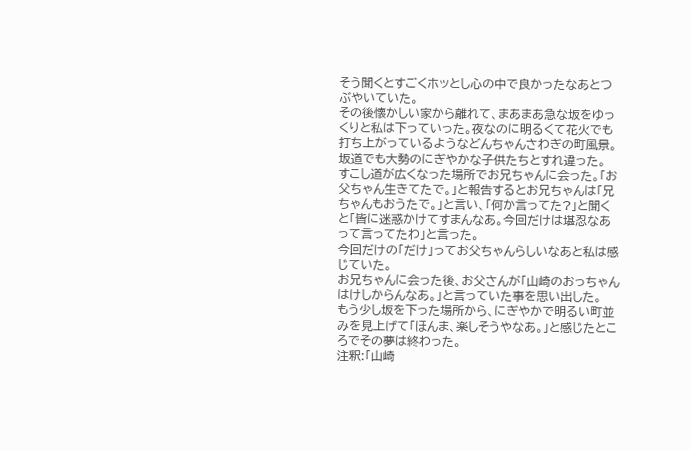そう聞くとすごくホッとし心の中で良かったなあとつぶやいていた。
その後懐かしい家から離れて、まあまあ急な坂をゆっくりと私は下っていった。夜なのに明るくて花火でも打ち上がっているようなどんちゃんさわぎの町風景。
坂道でも大勢のにぎやかな子供たちとすれ違った。
すこし道が広くなった場所でお兄ちゃんに会った。「お父ちゃん生きてたで。」と報告するとお兄ちゃんは「兄ちゃんもおうたで。」と言い、「何か言ってた?」と聞くと「皆に迷惑かけてすまんなあ。今回だけは堪忍なあって言ってたわ」と言った。
今回だけの「だけ」ってお父ちゃんらしいなあと私は感じていた。
お兄ちゃんに会った後、お父さんが「山崎のおっちゃんはけしからんなあ。」と言っていた事を思い出した。
もう少し坂を下った場所から、にぎやかで明るい町並みを見上げて「ほんま、楽しそうやなあ。」と感じたところでその夢は終わった。
注釈:「山崎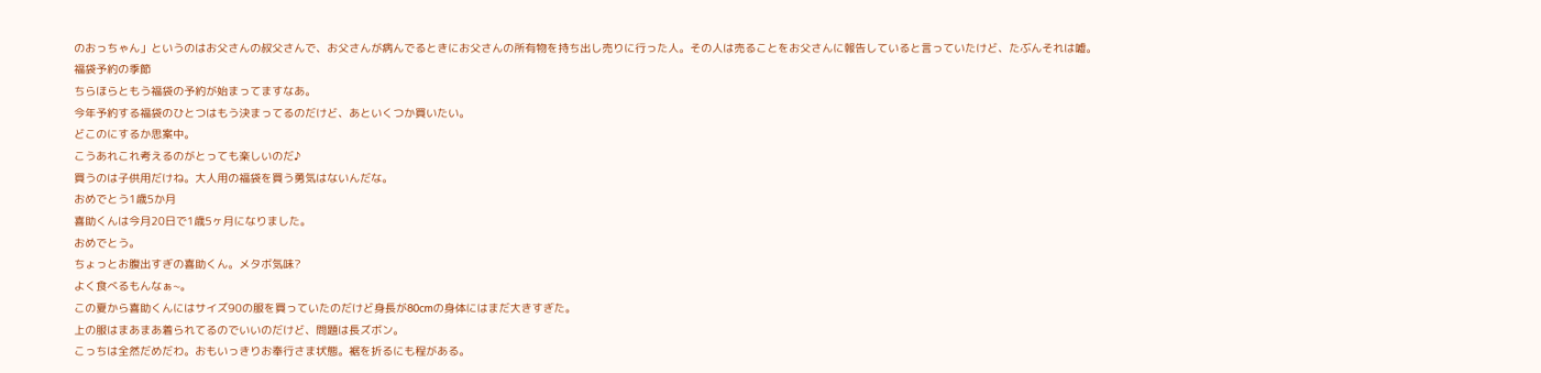のおっちゃん」というのはお父さんの叔父さんで、お父さんが病んでるときにお父さんの所有物を持ち出し売りに行った人。その人は売ることをお父さんに報告していると言っていたけど、たぶんそれは嘘。
福袋予約の季節
ちらほらともう福袋の予約が始まってますなあ。
今年予約する福袋のひとつはもう決まってるのだけど、あといくつか買いたい。
どこのにするか思案中。
こうあれこれ考えるのがとっても楽しいのだ♪
買うのは子供用だけね。大人用の福袋を買う勇気はないんだな。
おめでとう1歳5か月
喜助くんは今月20日で1歳5ヶ月になりました。
おめでとう。
ちょっとお腹出すぎの喜助くん。メタボ気味?
よく食べるもんなぁ~。
この夏から喜助くんにはサイズ90の服を買っていたのだけど身長が80cmの身体にはまだ大きすぎた。
上の服はまあまあ着られてるのでいいのだけど、問題は長ズボン。
こっちは全然だめだわ。おもいっきりお奉行さま状態。裾を折るにも程がある。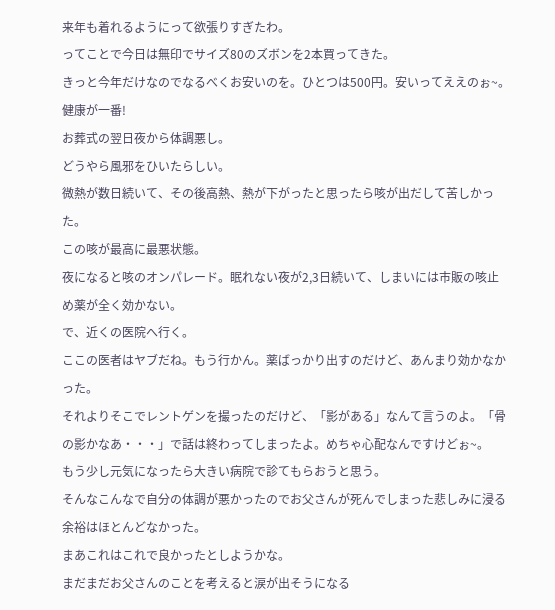来年も着れるようにって欲張りすぎたわ。
ってことで今日は無印でサイズ80のズボンを2本買ってきた。
きっと今年だけなのでなるべくお安いのを。ひとつは500円。安いってええのぉ~。
健康が一番!
お葬式の翌日夜から体調悪し。
どうやら風邪をひいたらしい。
微熱が数日続いて、その後高熱、熱が下がったと思ったら咳が出だして苦しかった。
この咳が最高に最悪状態。
夜になると咳のオンパレード。眠れない夜が2,3日続いて、しまいには市販の咳止め薬が全く効かない。
で、近くの医院へ行く。
ここの医者はヤブだね。もう行かん。薬ばっかり出すのだけど、あんまり効かなかった。
それよりそこでレントゲンを撮ったのだけど、「影がある」なんて言うのよ。「骨の影かなあ・・・」で話は終わってしまったよ。めちゃ心配なんですけどぉ~。
もう少し元気になったら大きい病院で診てもらおうと思う。
そんなこんなで自分の体調が悪かったのでお父さんが死んでしまった悲しみに浸る余裕はほとんどなかった。
まあこれはこれで良かったとしようかな。
まだまだお父さんのことを考えると涙が出そうになる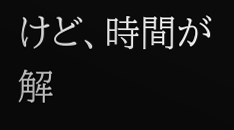けど、時間が解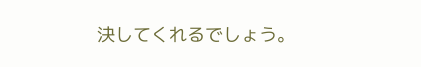決してくれるでしょう。